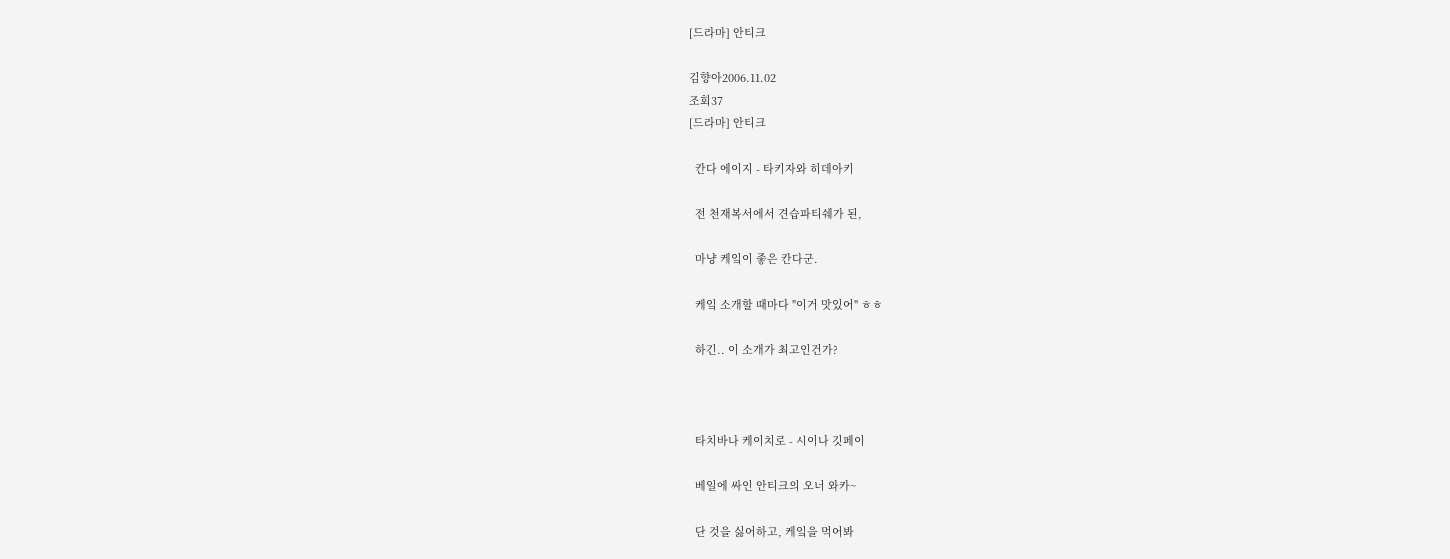[드라마] 안티크

김향아2006.11.02
조회37
[드라마] 안티크

  칸다 에이지 - 타키자와 히데아키

  전 천재복서에서 견습파티쉐가 된,

  마냥 케잌이 좋은 칸다군.

  케잌 소개할 때마다 "이거 맛있어" ㅎㅎ

  하긴.. 이 소개가 최고인건가?



  타치바나 케이치로 - 시이나 깃페이

  베일에 싸인 안티크의 오너 와카~

  단 것을 싫어하고, 케잌을 먹어봐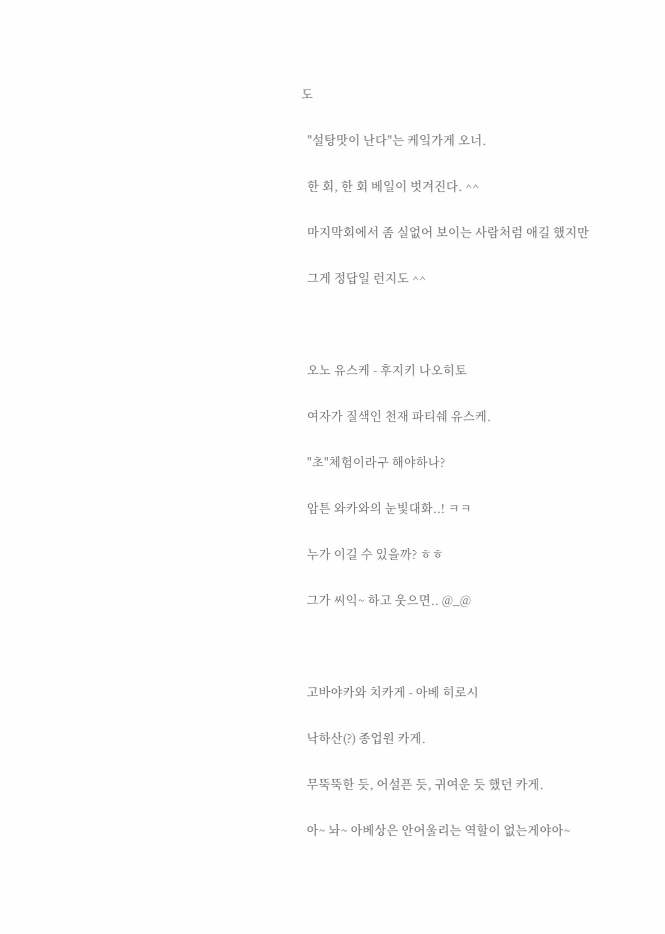도

  "설탕맛이 난다"는 케잌가게 오너.

  한 회, 한 회 베일이 벗겨진다. ^^

  마지막회에서 좀 실없어 보이는 사람처럼 애길 했지만

  그게 정답일 런지도 ^^



  오노 유스케 - 후지키 나오히토

  여자가 질색인 천재 파티쉐 유스케.

  "초"체험이라구 해야하나?

  암튼 와카와의 눈빛대화..! ㅋㅋ

  누가 이길 수 있을까? ㅎㅎ

  그가 씨익~ 하고 웃으면.. @_@



  고바야카와 치카게 - 아베 히로시

  낙하산(?) 종업원 카게.

  무뚝뚝한 듯, 어설픈 듯, 귀여운 듯 했던 카게.

  아~ 놔~ 아베상은 안어울리는 역할이 없는게야아~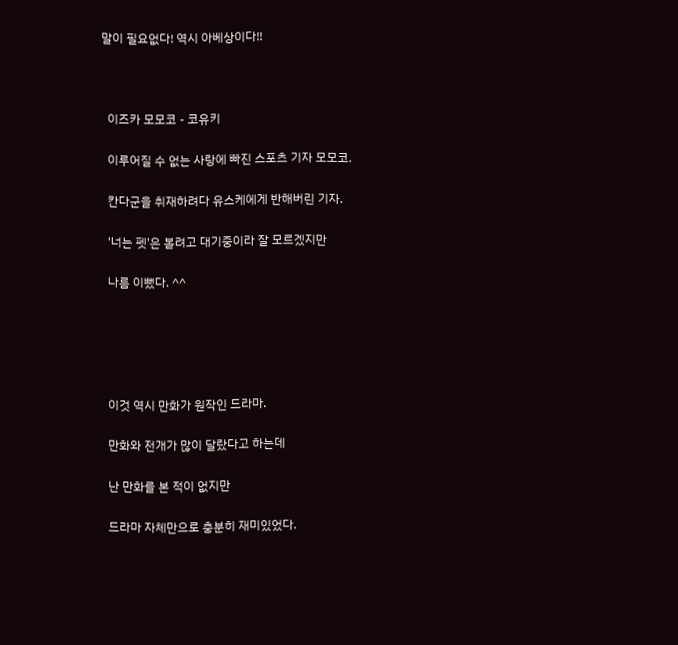말이 필요없다! 역시 아베상이다!!



  이즈카 모모코 - 코유키

  이루어질 수 없는 사랑에 빠진 스포츠 기자 모모코.

  칸다군을 취재하려다 유스케에게 반해버린 기자.

  '너는 펫'은 볼려고 대기중이라 잘 모르겠지만

  나름 이뻤다. ^^





  이것 역시 만화가 원작인 드라마.

  만화와 전개가 많이 달랐다고 하는데

  난 만화를 본 적이 없지만

  드라마 자체만으로 충분히 재미있었다.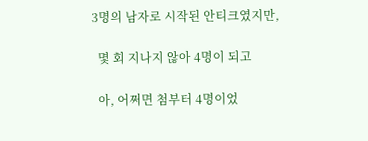3명의 남자로 시작된 안티크였지만,

  몇 회 지나지 않아 4명이 되고

  아, 어쩌면 첨부터 4명이었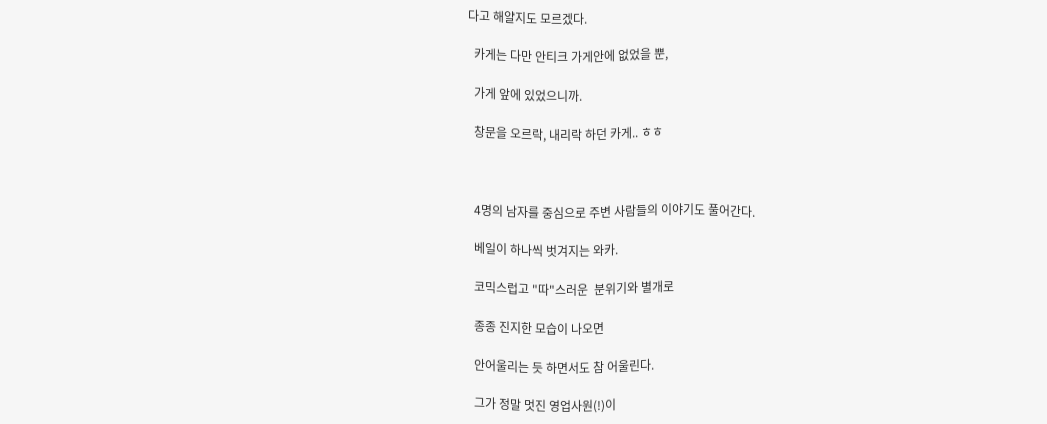다고 해얄지도 모르겠다.

  카게는 다만 안티크 가게안에 없었을 뿐,

  가게 앞에 있었으니까.

  창문을 오르락, 내리락 하던 카게.. ㅎㅎ



  4명의 남자를 중심으로 주변 사람들의 이야기도 풀어간다.

  베일이 하나씩 벗겨지는 와카.

  코믹스럽고 "따"스러운  분위기와 별개로

  종종 진지한 모습이 나오면

  안어울리는 듯 하면서도 참 어울린다.

  그가 정말 멋진 영업사원(!)이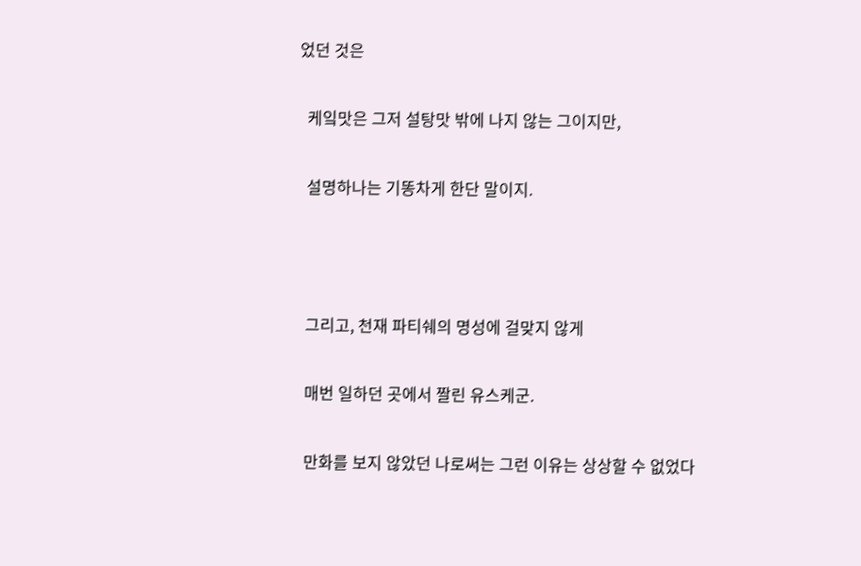었던 것은

  케잌맛은 그저 설탕맛 밖에 나지 않는 그이지만,

  설명하나는 기똥차게 한단 말이지.



  그리고, 천재 파티쉐의 명성에 걸맞지 않게

  매번 일하던 곳에서 짤린 유스케군.

  만화를 보지 않았던 나로써는 그런 이유는 상상할 수 없었다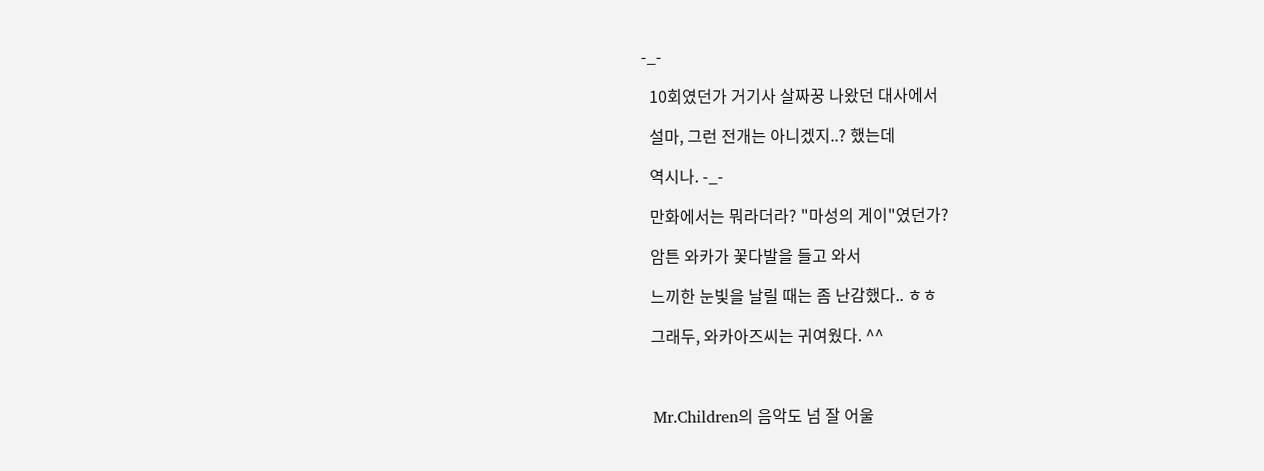-_-

  10회였던가 거기사 살짜꿍 나왔던 대사에서

  설마, 그런 전개는 아니겠지..? 했는데

  역시나. -_-

  만화에서는 뭐라더라? "마성의 게이"였던가?

  암튼 와카가 꽃다발을 들고 와서

  느끼한 눈빛을 날릴 때는 좀 난감했다.. ㅎㅎ

  그래두, 와카아즈씨는 귀여웠다. ^^



  Mr.Children의 음악도 넘 잘 어울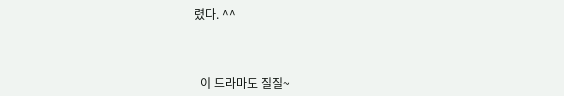렸다. ^^



  이 드라마도 질질~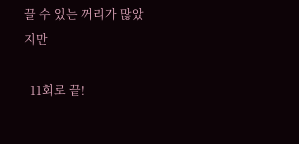끌 수 있는 꺼리가 많았지만

  11회로 끝!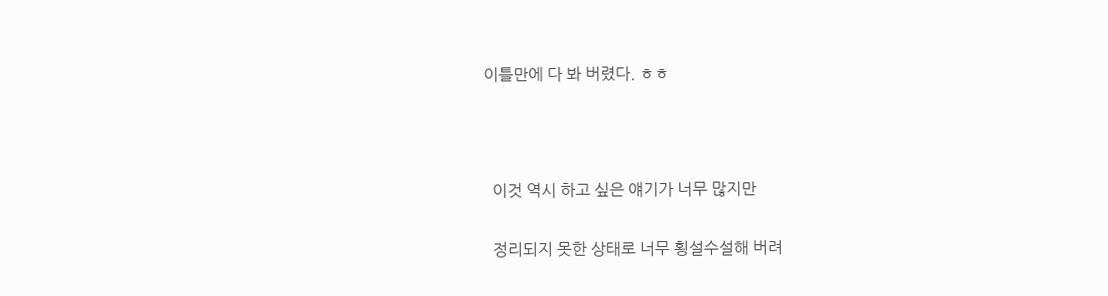이틀만에 다 봐 버렸다. ㅎㅎ



  이것 역시 하고 싶은 얘기가 너무 많지만

  정리되지 못한 상태로 너무 횡설수설해 버려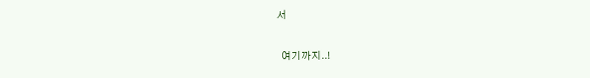서

  여기까지..!